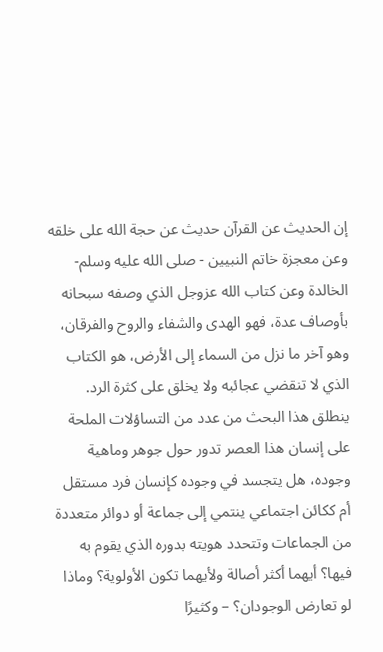إن الحديث عن القرآن حديث عن حجة الله على خلقه وعن معجزة خاتم النبيين - صلى الله عليه وسلم- الخالدة وعن كتاب الله عزوجل الذي وصفه سبحانه بأوصاف عدة، فهو الهدى والشفاء والروح والفرقان، وهو آخر ما نزل من السماء إلى الأرض، هو الكتاب الذي لا تنقضي عجائبه ولا يخلق على كثرة الرد.
ينطلق هذا البحث من عدد من التساؤلات الملحة على إنسان هذا العصر تدور حول جوهر وماهية وجوده، هل يتجسد في وجوده كإنسان فرد مستقل أم ككائن اجتماعي ينتمي إلى جماعة أو دوائر متعددة من الجماعات وتتحدد هويته بدوره الذي يقوم به فيها؟ أيهما أكثر أصالة ولأيهما تكون الأولوية؟ وماذا لو تعارض الوجودان؟ – وكثيرًا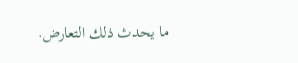ما يحدث ذلك التعارض.